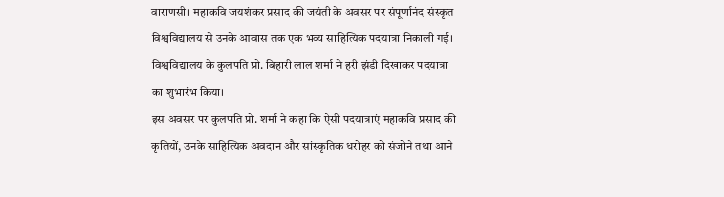वाराणसी। महाकवि जयशंकर प्रसाद की जयंती के अवसर पर संपूर्णानंद संस्कृत विश्वविद्यालय से उनके आवास तक एक भव्य साहित्यिक पदयात्रा निकाली गई। विश्वविद्यालय के कुलपति प्रो. बिहारी लाल शर्मा ने हरी झंडी दिखाकर पदयात्रा का शुभारंभ किया।
इस अवसर पर कुलपति प्रो. शर्मा ने कहा कि ऐसी पदयात्राएं महाकवि प्रसाद की कृतियों, उनके साहित्यिक अवदान और सांस्कृतिक धरोहर को संजोने तथा आने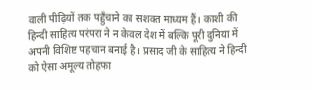वाली पीढ़ियों तक पहुँचाने का सशक्त माध्यम हैं। काशी की हिन्दी साहित्य परंपरा ने न केवल देश में बल्कि पूरी दुनिया में अपनी विशिष्ट पहचान बनाई है। प्रसाद जी के साहित्य ने हिन्दी को ऐसा अमूल्य तोहफा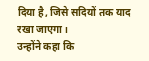दिया है, जिसे सदियों तक याद रखा जाएगा।
उन्होंने कहा कि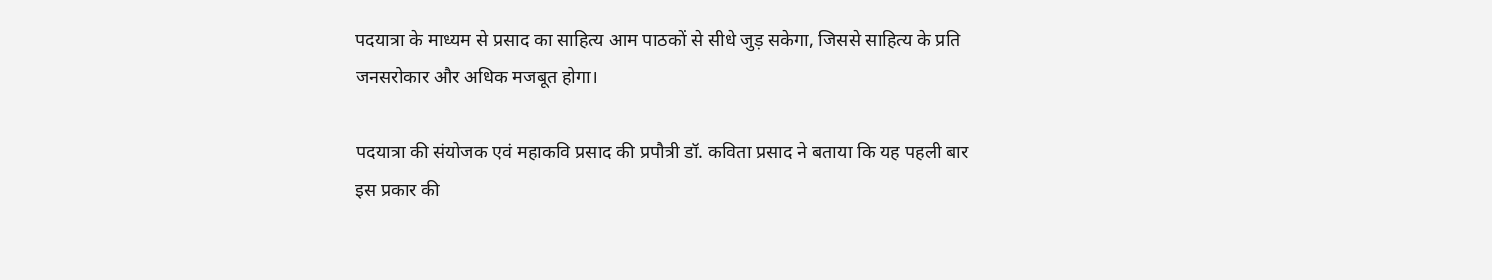पदयात्रा के माध्यम से प्रसाद का साहित्य आम पाठकों से सीधे जुड़ सकेगा, जिससे साहित्य के प्रति जनसरोकार और अधिक मजबूत होगा।

पदयात्रा की संयोजक एवं महाकवि प्रसाद की प्रपौत्री डॉ. कविता प्रसाद ने बताया कि यह पहली बार इस प्रकार की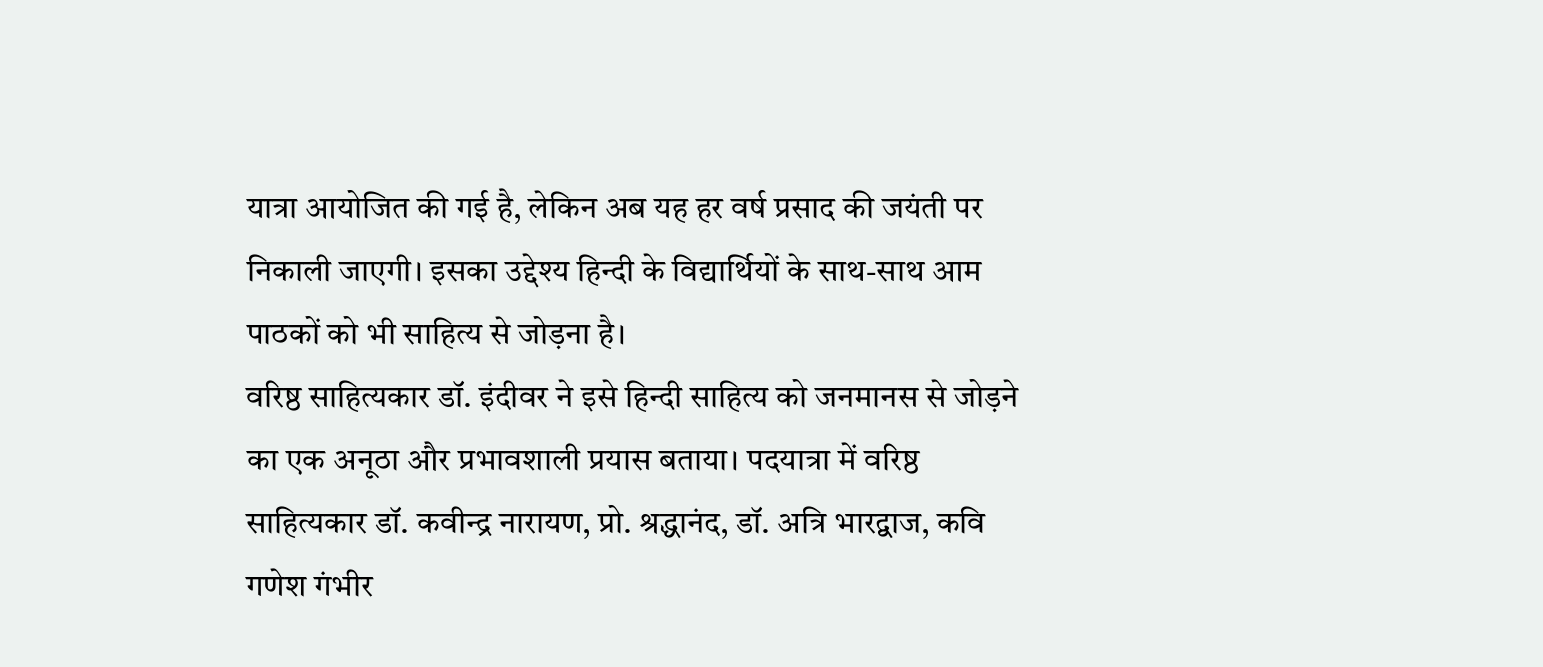यात्रा आयोजित की गई है, लेकिन अब यह हर वर्ष प्रसाद की जयंती पर निकाली जाएगी। इसका उद्देश्य हिन्दी के विद्यार्थियों के साथ-साथ आम पाठकों को भी साहित्य से जोड़ना है।
वरिष्ठ साहित्यकार डॉ. इंदीवर ने इसे हिन्दी साहित्य को जनमानस से जोड़ने का एक अनूठा और प्रभावशाली प्रयास बताया। पदयात्रा में वरिष्ठ साहित्यकार डॉ. कवीन्द्र नारायण, प्रो. श्रद्धानंद, डॉ. अत्रि भारद्वाज, कवि गणेश गंभीर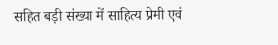सहित बड़ी संख्या में साहित्य प्रेमी एवं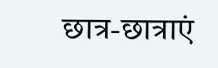छात्र-छात्राएं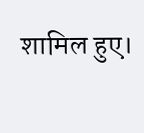शामिल हुए।